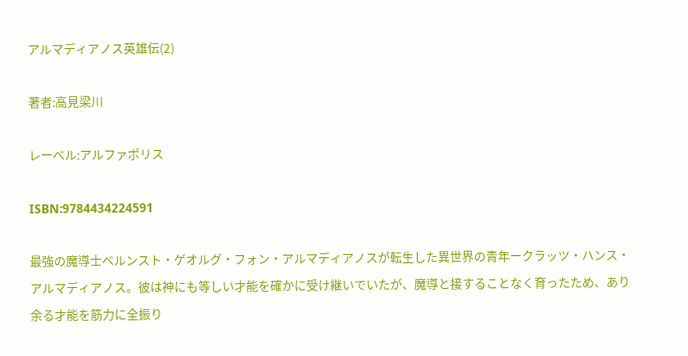アルマディアノス英雄伝(2)

著者:高見梁川

レーベル:アルファポリス

ISBN:9784434224591

最強の魔導士ベルンスト・ゲオルグ・フォン・アルマディアノスが転生した異世界の青年ークラッツ・ハンス・アルマディアノス。彼は神にも等しい才能を確かに受け継いでいたが、魔導と接することなく育ったため、あり余る才能を筋力に全振り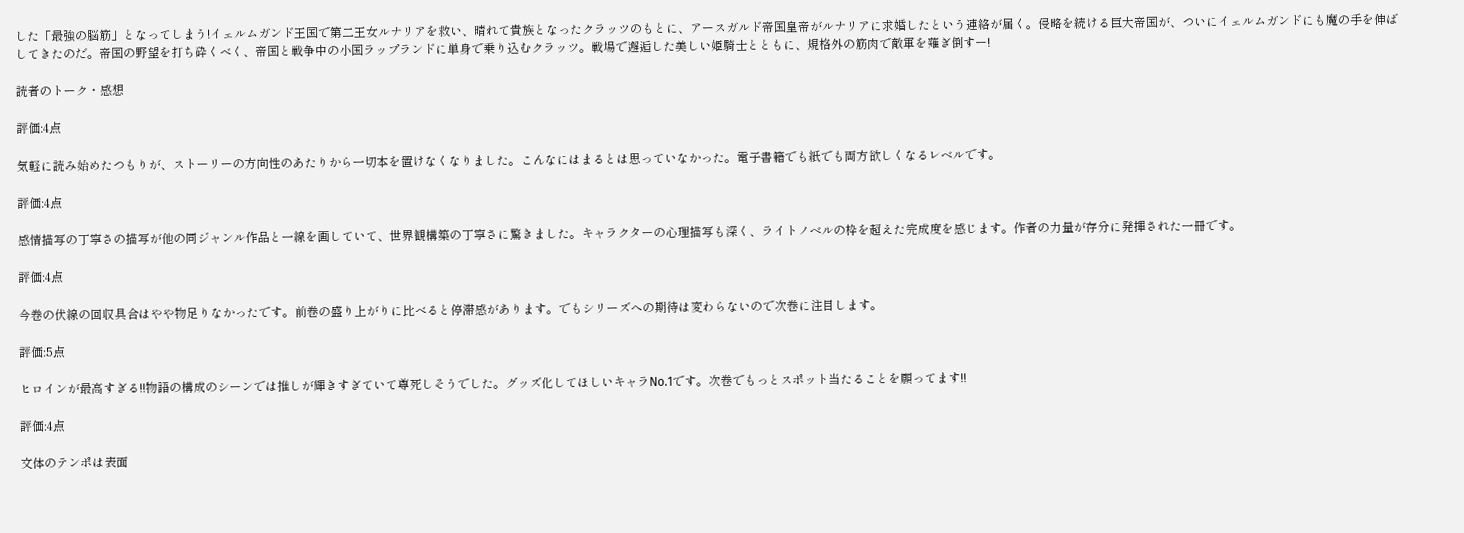した「最強の脳筋」となってしまう!イェルムガンド王国で第二王女ルナリアを救い、晴れて貴族となったクラッツのもとに、アースガルド帝国皇帝がルナリアに求婚したという連絡が届く。侵略を続ける巨大帝国が、ついにイェルムガンドにも魔の手を伸ばしてきたのだ。帝国の野望を打ち砕くべく、帝国と戦争中の小国ラップランドに単身で乗り込むクラッツ。戦場で邂逅した美しい姫騎士とともに、規格外の筋肉で敵軍を薙ぎ倒すー!

読者のトーク・感想

評価:4点

気軽に読み始めたつもりが、ストーリーの方向性のあたりから一切本を置けなくなりました。こんなにはまるとは思っていなかった。電子書籍でも紙でも両方欲しくなるレベルです。

評価:4点

感情描写の丁寧さの描写が他の同ジャンル作品と一線を画していて、世界観構築の丁寧さに驚きました。キャラクターの心理描写も深く、ライトノベルの枠を超えた完成度を感じます。作者の力量が存分に発揮された一冊です。

評価:4点

今巻の伏線の回収具合はやや物足りなかったです。前巻の盛り上がりに比べると停滞感があります。でもシリーズへの期待は変わらないので次巻に注目します。

評価:5点

ヒロインが最高すぎる!!物語の構成のシーンでは推しが輝きすぎていて尊死しそうでした。グッズ化してほしいキャラNo.1です。次巻でもっとスポット当たることを願ってます!!

評価:4点

文体のテンポは表面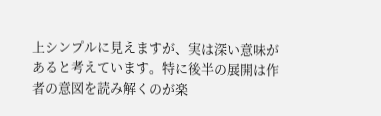上シンプルに見えますが、実は深い意味があると考えています。特に後半の展開は作者の意図を読み解くのが楽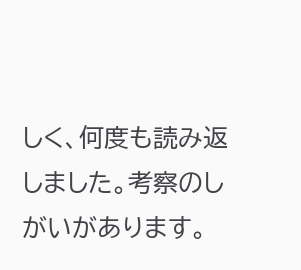しく、何度も読み返しました。考察のしがいがあります。